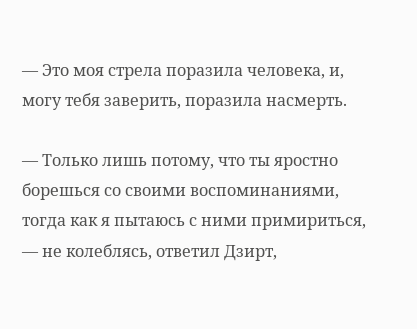— Это моя стрела поразила человека, и, могу тебя заверить, поразила насмерть.

— Только лишь потому, что ты яростно борешься со своими воспоминаниями, тогда как я пытаюсь с ними примириться, — не колеблясь, ответил Дзирт,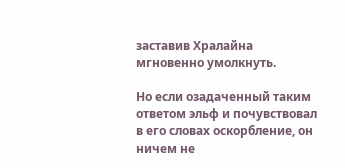заставив Хралайна мгновенно умолкнуть.

Но если озадаченный таким ответом эльф и почувствовал в его словах оскорбление, он ничем не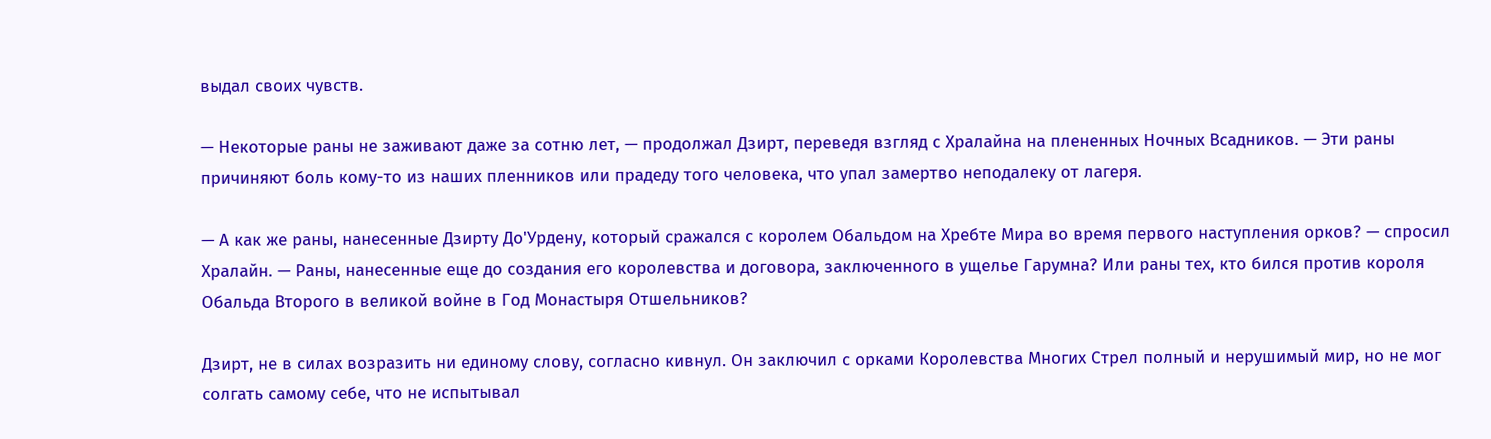выдал своих чувств.

— Некоторые раны не заживают даже за сотню лет, — продолжал Дзирт, переведя взгляд с Хралайна на плененных Ночных Всадников. — Эти раны причиняют боль кому-то из наших пленников или прадеду того человека, что упал замертво неподалеку от лагеря.

— А как же раны, нанесенные Дзирту До'Урдену, который сражался с королем Обальдом на Хребте Мира во время первого наступления орков? — спросил Хралайн. — Раны, нанесенные еще до создания его королевства и договора, заключенного в ущелье Гарумна? Или раны тех, кто бился против короля Обальда Второго в великой войне в Год Монастыря Отшельников?

Дзирт, не в силах возразить ни единому слову, согласно кивнул. Он заключил с орками Королевства Многих Стрел полный и нерушимый мир, но не мог солгать самому себе, что не испытывал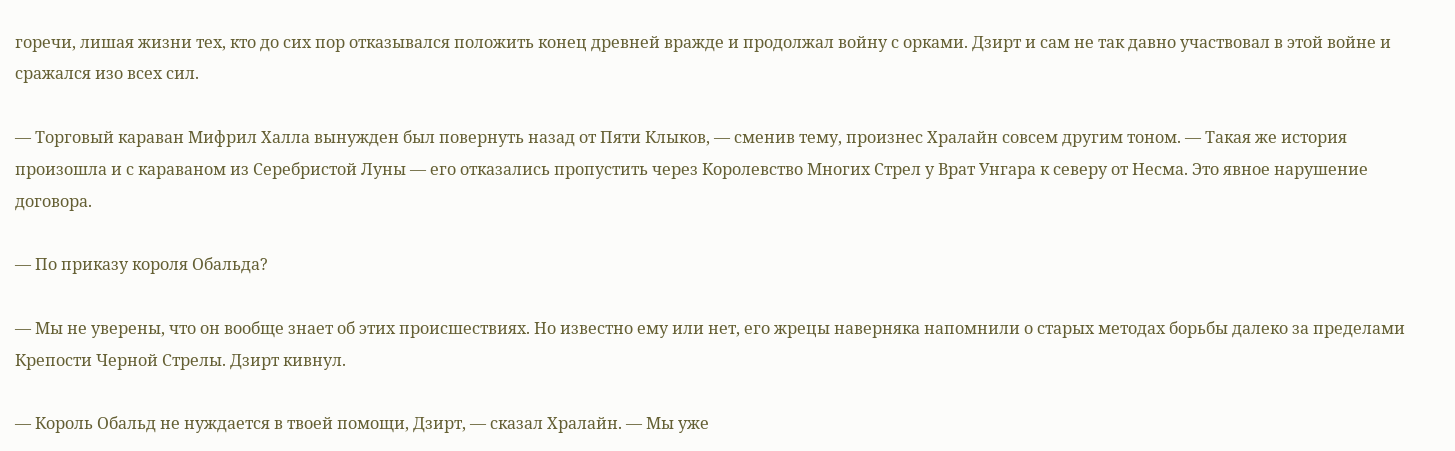горечи, лишая жизни тех, кто до сих пор отказывался положить конец древней вражде и продолжал войну с орками. Дзирт и сам не так давно участвовал в этой войне и сражался изо всех сил.

— Торговый караван Мифрил Халла вынужден был повернуть назад от Пяти Клыков, — сменив тему, произнес Хралайн совсем другим тоном. — Такая же история произошла и с караваном из Серебристой Луны — его отказались пропустить через Королевство Многих Стрел у Врат Унгара к северу от Несма. Это явное нарушение договора.

— По приказу короля Обальда?

— Мы не уверены, что он вообще знает об этих происшествиях. Но известно ему или нет, его жрецы наверняка напомнили о старых методах борьбы далеко за пределами Крепости Черной Стрелы. Дзирт кивнул.

— Король Обальд не нуждается в твоей помощи, Дзирт, — сказал Хралайн. — Мы уже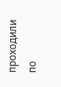проходили по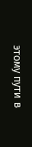этому пути в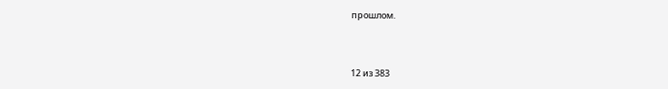прошлом.



12 из 383